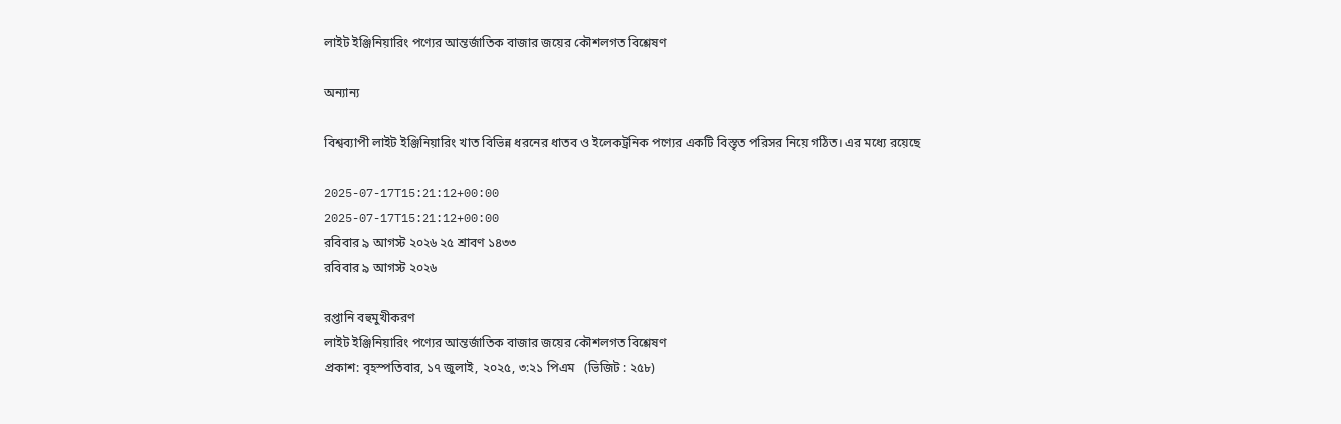লাইট ইঞ্জিনিয়ারিং পণ্যের আন্তর্জাতিক বাজার জয়ের কৌশলগত বিশ্লেষণ

অন্যান্য

বিশ্বব্যাপী লাইট ইঞ্জিনিয়ারিং খাত বিভিন্ন ধরনের ধাতব ও ইলেকট্রনিক পণ্যের একটি বিস্তৃত পরিসর নিয়ে গঠিত। এর মধ্যে রয়েছে

2025-07-17T15:21:12+00:00
2025-07-17T15:21:12+00:00
রবিবার ৯ আগস্ট ২০২৬ ২৫ শ্রাবণ ১৪৩৩
রবিবার ৯ আগস্ট ২০২৬

রপ্তানি বহুমুখীকরণ
লাইট ইঞ্জিনিয়ারিং পণ্যের আন্তর্জাতিক বাজার জয়ের কৌশলগত বিশ্লেষণ
প্রকাশ: বৃহস্পতিবার, ১৭ জুলাই, ২০২৫, ৩:২১ পিএম   (ভিজিট : ২৫৮)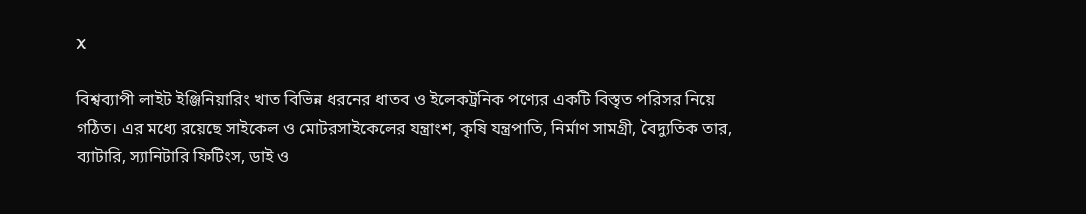X

বিশ্বব্যাপী লাইট ইঞ্জিনিয়ারিং খাত বিভিন্ন ধরনের ধাতব ও ইলেকট্রনিক পণ্যের একটি বিস্তৃত পরিসর নিয়ে গঠিত। এর মধ্যে রয়েছে সাইকেল ও মোটরসাইকেলের যন্ত্রাংশ, কৃষি যন্ত্রপাতি, নির্মাণ সামগ্রী, বৈদ্যুতিক তার, ব্যাটারি, স্যানিটারি ফিটিংস, ডাই ও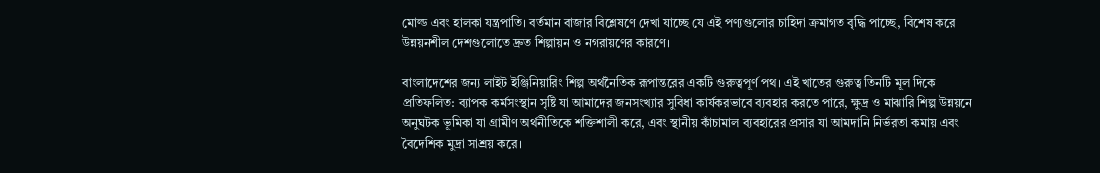মোল্ড এবং হালকা যন্ত্রপাতি। বর্তমান বাজার বিশ্লেষণে দেখা যাচ্ছে যে এই পণ্যগুলোর চাহিদা ক্রমাগত বৃদ্ধি পাচ্ছে, বিশেষ করে উন্নয়নশীল দেশগুলোতে দ্রুত শিল্পায়ন ও নগরায়ণের কারণে।

বাংলাদেশের জন্য লাইট ইঞ্জিনিয়ারিং শিল্প অর্থনৈতিক রূপান্তরের একটি গুরুত্বপূর্ণ পথ। এই খাতের গুরুত্ব তিনটি মূল দিকে প্রতিফলিত: ব্যাপক কর্মসংস্থান সৃষ্টি যা আমাদের জনসংখ্যার সুবিধা কার্যকরভাবে ব্যবহার করতে পারে, ক্ষুদ্র ও মাঝারি শিল্প উন্নয়নে অনুঘটক ভূমিকা যা গ্রামীণ অর্থনীতিকে শক্তিশালী করে, এবং স্থানীয় কাঁচামাল ব্যবহারের প্রসার যা আমদানি নির্ভরতা কমায় এবং বৈদেশিক মুদ্রা সাশ্রয় করে।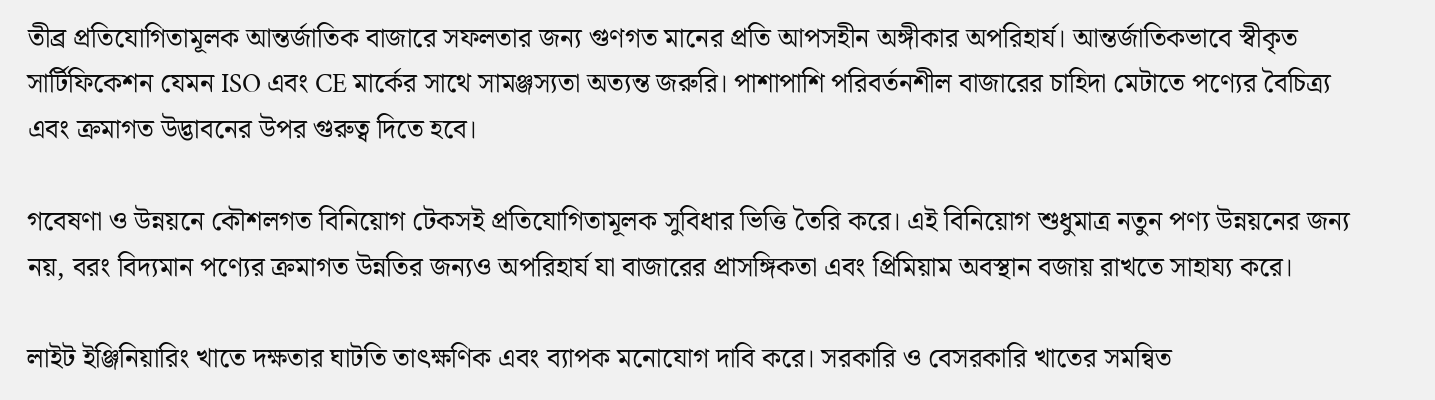তীব্র প্রতিযোগিতামূলক আন্তর্জাতিক বাজারে সফলতার জন্য গুণগত মানের প্রতি আপসহীন অঙ্গীকার অপরিহার্য। আন্তর্জাতিকভাবে স্বীকৃত সার্টিফিকেশন যেমন ISO এবং CE মার্কের সাথে সামঞ্জস্যতা অত্যন্ত জরুরি। পাশাপাশি পরিবর্তনশীল বাজারের চাহিদা মেটাতে পণ্যের বৈচিত্র্য এবং ক্রমাগত উদ্ভাবনের উপর গুরুত্ব দিতে হবে।

গবেষণা ও উন্নয়নে কৌশলগত বিনিয়োগ টেকসই প্রতিযোগিতামূলক সুবিধার ভিত্তি তৈরি করে। এই বিনিয়োগ শুধুমাত্র নতুন পণ্য উন্নয়নের জন্য নয়, বরং বিদ্যমান পণ্যের ক্রমাগত উন্নতির জন্যও অপরিহার্য যা বাজারের প্রাসঙ্গিকতা এবং প্রিমিয়াম অবস্থান বজায় রাখতে সাহায্য করে।

লাইট ইঞ্জিনিয়ারিং খাতে দক্ষতার ঘাটতি তাৎক্ষণিক এবং ব্যাপক মনোযোগ দাবি করে। সরকারি ও বেসরকারি খাতের সমন্বিত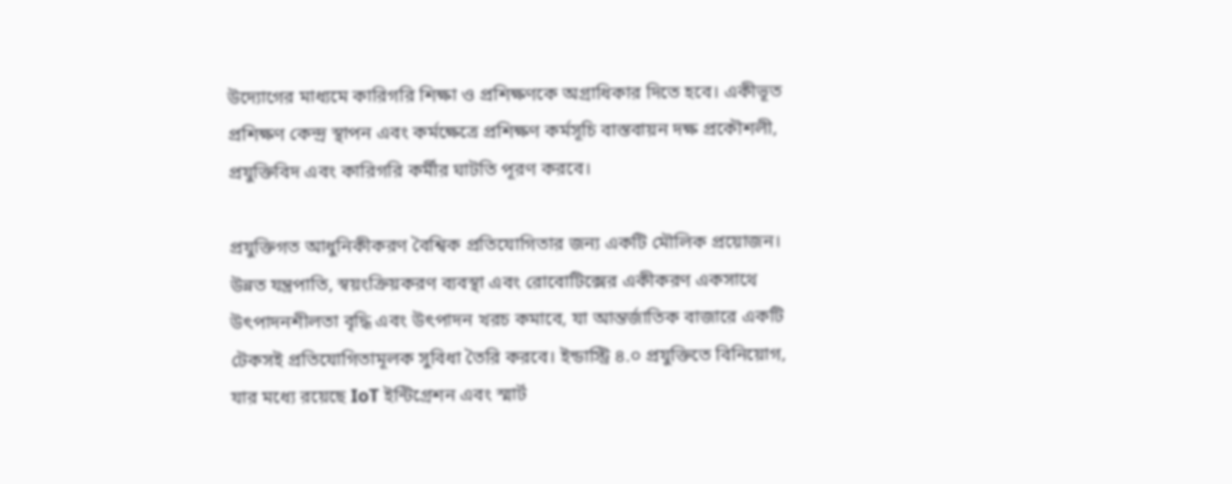উদ্যোগের মাধ্যমে কারিগরি শিক্ষা ও প্রশিক্ষণকে অগ্রাধিকার দিতে হবে। একীভূত প্রশিক্ষণ কেন্দ্র স্থাপন এবং কর্মক্ষেত্রে প্রশিক্ষণ কর্মসূচি বাস্তবায়ন দক্ষ প্রকৌশলী, প্রযুক্তিবিদ এবং কারিগরি কর্মীর ঘাটতি পূরণ করবে।

প্রযুক্তিগত আধুনিকীকরণ বৈশ্বিক প্রতিযোগিতার জন্য একটি মৌলিক প্রয়োজন। উন্নত যন্ত্রপাতি, স্বয়ংক্রিয়করণ ব্যবস্থা এবং রোবোটিক্সের একীকরণ একসাথে উৎপাদনশীলতা বৃদ্ধি এবং উৎপাদন খরচ কমাবে, যা আন্তর্জাতিক বাজারে একটি টেকসই প্রতিযোগিতামূলক সুবিধা তৈরি করবে। ইন্ডাস্ট্রি ৪.০ প্রযুক্তিতে বিনিয়োগ, যার মধ্যে রয়েছে IoT ইন্টিগ্রেশন এবং স্মার্ট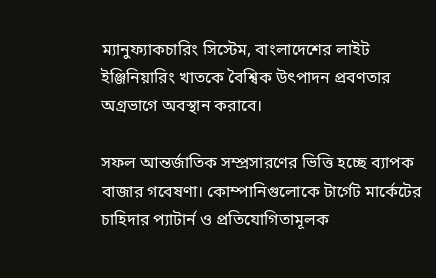ম্যানুফ্যাকচারিং সিস্টেম, বাংলাদেশের লাইট ইঞ্জিনিয়ারিং খাতকে বৈশ্বিক উৎপাদন প্রবণতার অগ্রভাগে অবস্থান করাবে।

সফল আন্তর্জাতিক সম্প্রসারণের ভিত্তি হচ্ছে ব্যাপক বাজার গবেষণা। কোম্পানিগুলোকে টার্গেট মার্কেটের চাহিদার প্যাটার্ন ও প্রতিযোগিতামূলক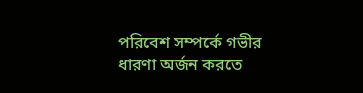পরিবেশ সম্পর্কে গভীর ধারণা অর্জন করতে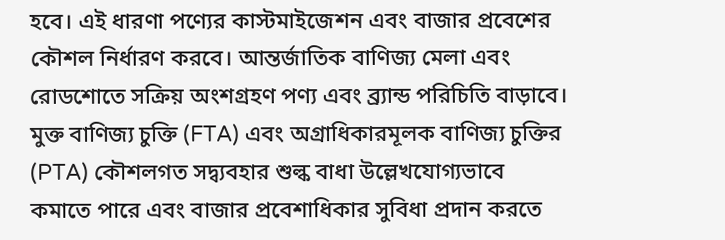হবে। এই ধারণা পণ্যের কাস্টমাইজেশন এবং বাজার প্রবেশের কৌশল নির্ধারণ করবে। আন্তর্জাতিক বাণিজ্য মেলা এবং রোডশোতে সক্রিয় অংশগ্রহণ পণ্য এবং ব্র্যান্ড পরিচিতি বাড়াবে। মুক্ত বাণিজ্য চুক্তি (FTA) এবং অগ্রাধিকারমূলক বাণিজ্য চুক্তির (PTA) কৌশলগত সদ্ব্যবহার শুল্ক বাধা উল্লেখযোগ্যভাবে কমাতে পারে এবং বাজার প্রবেশাধিকার সুবিধা প্রদান করতে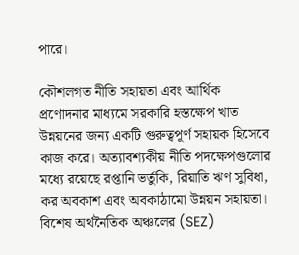পারে।

কৌশলগত নীতি সহায়তা এবং আর্থিক প্রণোদনার মাধ্যমে সরকারি হস্তক্ষেপ খাত উন্নয়নের জন্য একটি গুরুত্বপূর্ণ সহায়ক হিসেবে কাজ করে। অত্যাবশ্যকীয় নীতি পদক্ষেপগুলোর মধ্যে রয়েছে রপ্তানি ভর্তুকি, রিয়াতি ঋণ সুবিধা, কর অবকাশ এবং অবকাঠামো উন্নয়ন সহায়তা। বিশেষ অর্থনৈতিক অঞ্চলের (SEZ)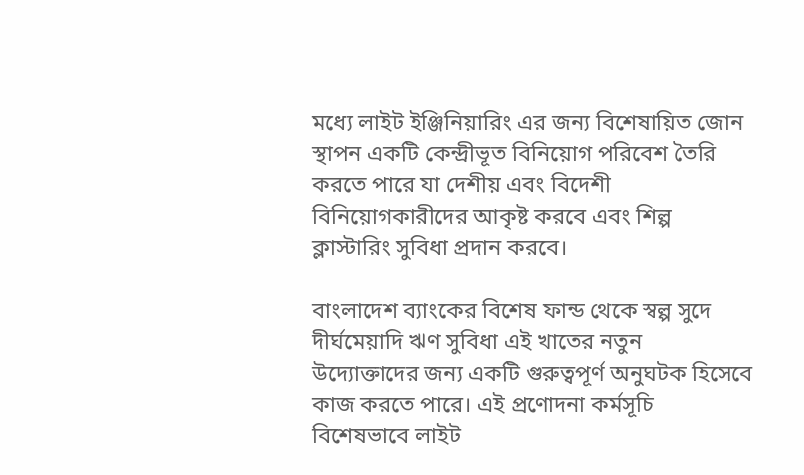মধ্যে লাইট ইঞ্জিনিয়ারিং এর জন্য বিশেষায়িত জোন স্থাপন একটি কেন্দ্রীভূত বিনিয়োগ পরিবেশ তৈরি করতে পারে যা দেশীয় এবং বিদেশী বিনিয়োগকারীদের আকৃষ্ট করবে এবং শিল্প ক্লাস্টারিং সুবিধা প্রদান করবে।

বাংলাদেশ ব্যাংকের বিশেষ ফান্ড থেকে স্বল্প সুদে দীর্ঘমেয়াদি ঋণ সুবিধা এই খাতের নতুন উদ্যোক্তাদের জন্য একটি গুরুত্বপূর্ণ অনুঘটক হিসেবে কাজ করতে পারে। এই প্রণোদনা কর্মসূচি বিশেষভাবে লাইট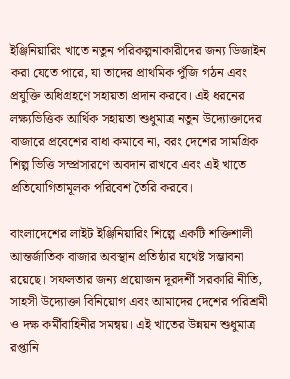ইঞ্জিনিয়ারিং খাতে নতুন পরিকল্পনাকারীদের জন্য ডিজাইন করা যেতে পারে, যা তাদের প্রাথমিক পুঁজি গঠন এবং প্রযুক্তি অধিগ্রহণে সহায়তা প্রদান করবে। এই ধরনের লক্ষ্যভিত্তিক আর্থিক সহায়তা শুধুমাত্র নতুন উদ্যোক্তাদের বাজারে প্রবেশের বাধা কমাবে না, বরং দেশের সামগ্রিক শিল্প ভিত্তি সম্প্রসারণে অবদান রাখবে এবং এই খাতে প্রতিযোগিতামূলক পরিবেশ তৈরি করবে।

বাংলাদেশের লাইট ইঞ্জিনিয়ারিং শিল্পে একটি শক্তিশালী আন্তর্জাতিক বাজার অবস্থান প্রতিষ্ঠার যথেষ্ট সম্ভাবনা রয়েছে। সফলতার জন্য প্রয়োজন দূরদর্শী সরকারি নীতি, সাহসী উদ্যোক্তা বিনিয়োগ এবং আমাদের দেশের পরিশ্রমী ও দক্ষ কর্মীবাহিনীর সমন্বয়। এই খাতের উন্নয়ন শুধুমাত্র রপ্তানি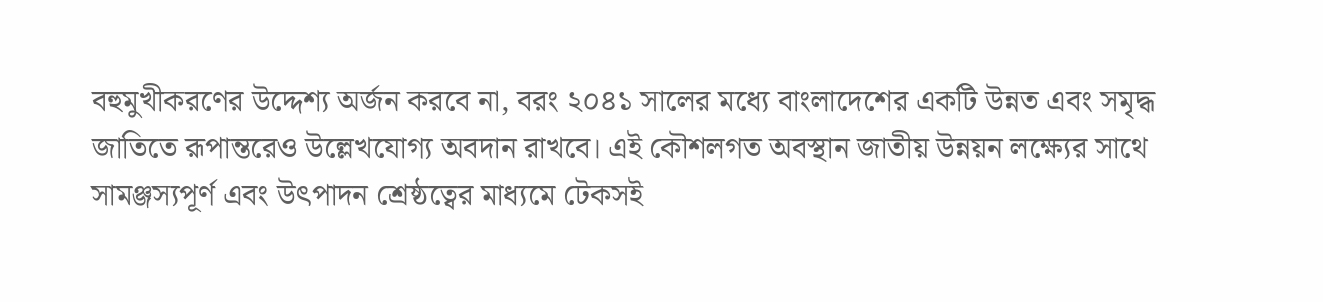বহুমুখীকরণের উদ্দেশ্য অর্জন করবে না, বরং ২০৪১ সালের মধ্যে বাংলাদেশের একটি উন্নত এবং সমৃদ্ধ জাতিতে রূপান্তরেও উল্লেখযোগ্য অবদান রাখবে। এই কৌশলগত অবস্থান জাতীয় উন্নয়ন লক্ষ্যের সাথে সামঞ্জস্যপূর্ণ এবং উৎপাদন শ্রেষ্ঠত্বের মাধ্যমে টেকসই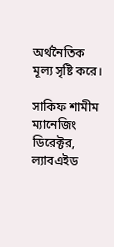অর্থনৈতিক মূল্য সৃষ্টি করে।

সাকিফ শামীম
ম্যানেজিং ডিরেক্টর, ল্যাবএইড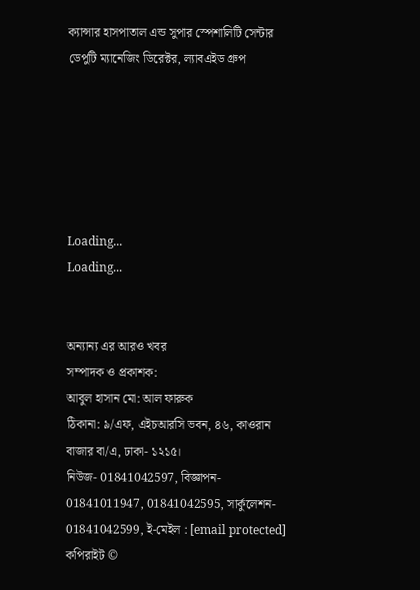ক্যান্সার হাসপাতাল এন্ড সুপার স্পেশালিটি সেন্টার
ডেপুটি ম্যানেজিং ডিরেক্টর, ল্যাবএইড গ্রুপ






Loading...
Loading...


অন্যান্য এর আরও খবর
সম্পাদক ও প্রকাশক:
আবুল হাসান মো: আল ফারুক
ঠিকানা: ৯/এফ, এইচআরসি ভবন, ৪৬, কাওরান বাজার বা/এ, ঢাকা- ১২১৫।
নিউজ- 01841042597, বিজ্ঞাপন- 01841011947, 01841042595, সার্কুলেশন- 01841042599, ই-মেইল : [email protected]
কপিরাইট ©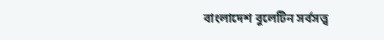বাংলাদেশ বুলেটিন সর্বসত্ত্ব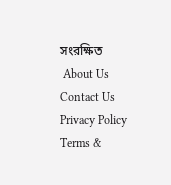সংরক্ষিত
 About Us    Contact Us    Privacy Policy    Terms &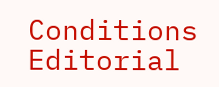Conditions    Editorial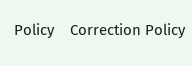Policy    Correction Policy